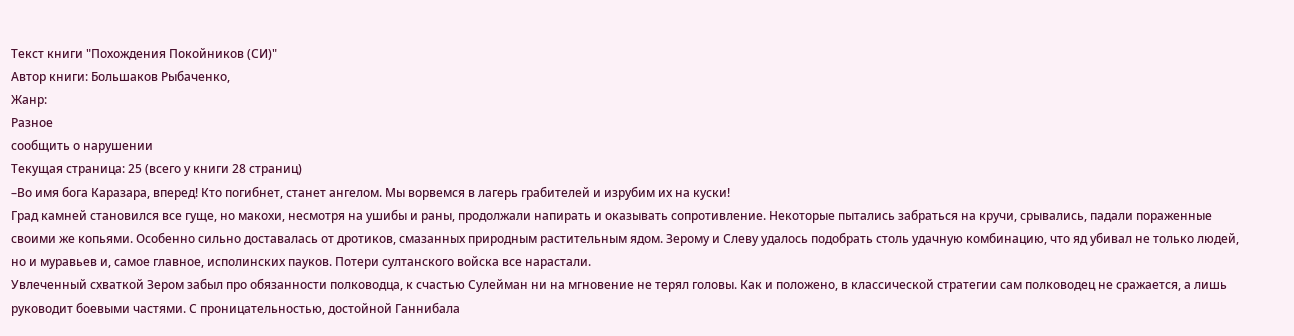Текст книги "Похождения Покойников (СИ)"
Автор книги: Большаков Рыбаченко,
Жанр:
Разное
сообщить о нарушении
Текущая страница: 25 (всего у книги 28 страниц)
–Во имя бога Каразара, вперед! Кто погибнет, станет ангелом. Мы ворвемся в лагерь грабителей и изрубим их на куски!
Град камней становился все гуще, но макохи, несмотря на ушибы и раны, продолжали напирать и оказывать сопротивление. Некоторые пытались забраться на кручи, срывались, падали пораженные своими же копьями. Особенно сильно доставалась от дротиков, смазанных природным растительным ядом. Зерому и Слеву удалось подобрать столь удачную комбинацию, что яд убивал не только людей, но и муравьев и, самое главное, исполинских пауков. Потери султанского войска все нарастали.
Увлеченный схваткой Зером забыл про обязанности полководца, к счастью Сулейман ни на мгновение не терял головы. Как и положено, в классической стратегии сам полководец не сражается, а лишь руководит боевыми частями. С проницательностью, достойной Ганнибала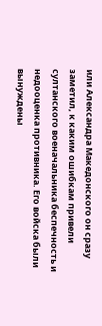или Александра Македонского он сразу заметил, к каким ошибкам привели султанского военачальника беспечность и недооценка противника. Его войска были вынуждены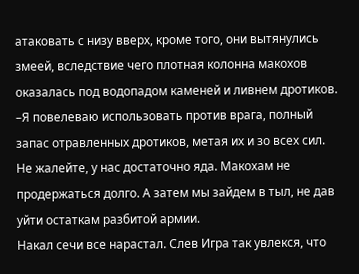атаковать с низу вверх, кроме того, они вытянулись змеей, вследствие чего плотная колонна макохов оказалась под водопадом каменей и ливнем дротиков.
–Я повелеваю использовать против врага, полный запас отравленных дротиков, метая их и зо всех сил. Не жалейте, у нас достаточно яда. Макохам не продержаться долго. А затем мы зайдем в тыл, не дав уйти остаткам разбитой армии.
Накал сечи все нарастал. Слев Игра так увлекся, что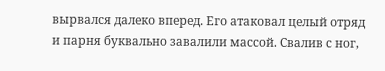вырвался далеко вперед. Его атаковал целый отряд и парня буквально завалили массой. Свалив с ног,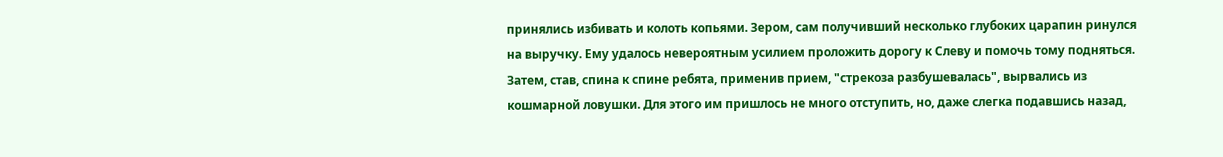принялись избивать и колоть копьями. Зером, сам получивший несколько глубоких царапин ринулся на выручку. Ему удалось невероятным усилием проложить дорогу к Слеву и помочь тому подняться. Затем, став, спина к спине ребята, применив прием, "стрекоза разбушевалась", вырвались из кошмарной ловушки. Для этого им пришлось не много отступить, но, даже слегка подавшись назад,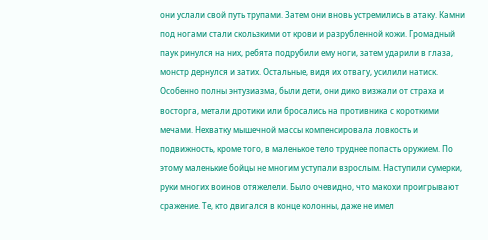они услали свой путь трупами. Затем они вновь устремились в атаку. Камни под ногами стали скользкими от крови и разрубленной кожи. Громадный паук ринулся на них, ребята подрубили ему ноги, затем ударили в глаза, монстр дернулся и затих. Остальные, видя их отвагу, усилили натиск. Особенно полны энтузиазма, были дети, они дико визжали от страха и восторга, метали дротики или бросались на противника с короткими мечами. Нехватку мышечной массы компенсировала ловкость и подвижность, кроме того, в маленькое тело труднее попасть оружием. По этому маленькие бойцы не многим уступали взрослым. Наступили сумерки, руки многих воинов отяжелели. Было очевидно, что макохи проигрывают сражение. Те, кто двигался в конце колонны, даже не имел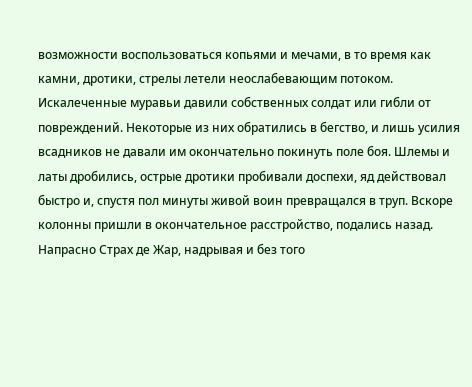возможности воспользоваться копьями и мечами, в то время как камни, дротики, стрелы летели неослабевающим потоком. Искалеченные муравьи давили собственных солдат или гибли от повреждений. Некоторые из них обратились в бегство, и лишь усилия всадников не давали им окончательно покинуть поле боя. Шлемы и латы дробились, острые дротики пробивали доспехи, яд действовал быстро и, спустя пол минуты живой воин превращался в труп. Вскоре колонны пришли в окончательное расстройство, подались назад. Напрасно Страх де Жар, надрывая и без того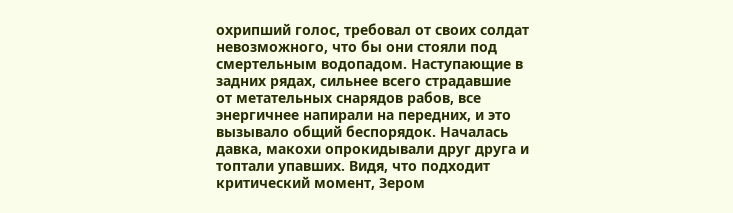охрипший голос, требовал от своих солдат невозможного, что бы они стояли под смертельным водопадом. Наступающие в задних рядах, сильнее всего страдавшие от метательных снарядов рабов, все энергичнее напирали на передних, и это вызывало общий беспорядок. Началась давка, макохи опрокидывали друг друга и топтали упавших. Видя, что подходит критический момент, Зером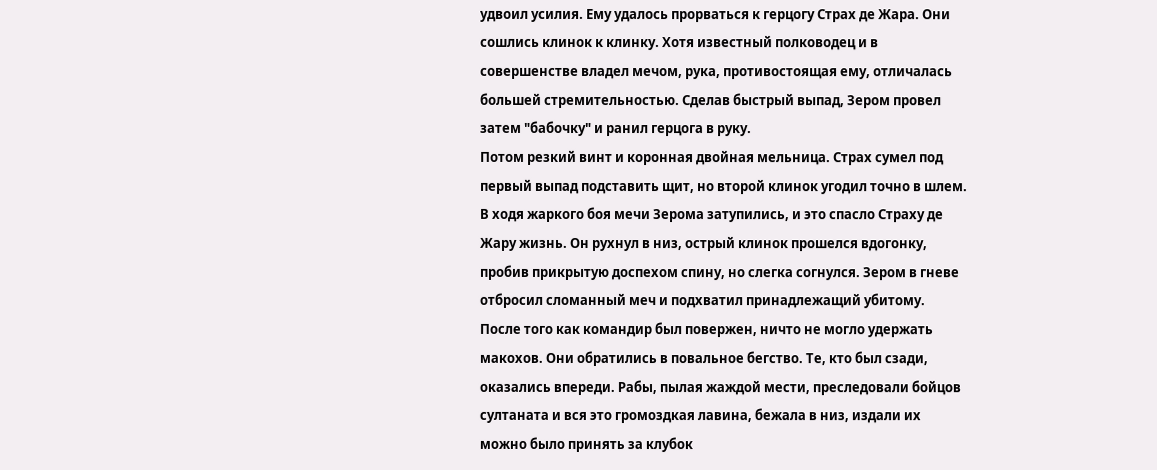удвоил усилия. Ему удалось прорваться к герцогу Страх де Жара. Они сошлись клинок к клинку. Хотя известный полководец и в совершенстве владел мечом, рука, противостоящая ему, отличалась большей стремительностью. Сделав быстрый выпад, Зером провел затем "бабочку" и ранил герцога в руку.
Потом резкий винт и коронная двойная мельница. Страх сумел под первый выпад подставить щит, но второй клинок угодил точно в шлем. В ходя жаркого боя мечи Зерома затупились, и это спасло Страху де Жару жизнь. Он рухнул в низ, острый клинок прошелся вдогонку, пробив прикрытую доспехом спину, но слегка согнулся. Зером в гневе отбросил сломанный меч и подхватил принадлежащий убитому. После того как командир был повержен, ничто не могло удержать макохов. Они обратились в повальное бегство. Те, кто был сзади, оказались впереди. Рабы, пылая жаждой мести, преследовали бойцов султаната и вся это громоздкая лавина, бежала в низ, издали их можно было принять за клубок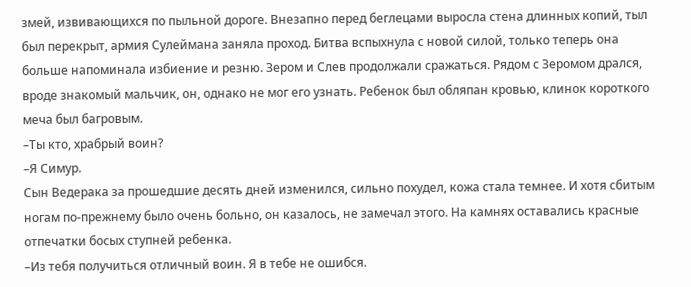змей, извивающихся по пыльной дороге. Внезапно перед беглецами выросла стена длинных копий, тыл был перекрыт, армия Сулеймана заняла проход. Битва вспыхнула с новой силой, только теперь она больше напоминала избиение и резню. Зером и Слев продолжали сражаться. Рядом с Зеромом дрался, вроде знакомый мальчик, он, однако не мог его узнать. Ребенок был обляпан кровью, клинок короткого меча был багровым.
–Ты кто, храбрый воин?
–Я Симур.
Сын Ведерака за прошедшие десять дней изменился, сильно похудел, кожа стала темнее. И хотя сбитым ногам по-прежнему было очень больно, он казалось, не замечал этого. На камнях оставались красные отпечатки босых ступней ребенка.
–Из тебя получиться отличный воин. Я в тебе не ошибся.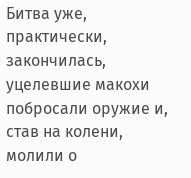Битва уже, практически, закончилась, уцелевшие макохи побросали оружие и, став на колени, молили о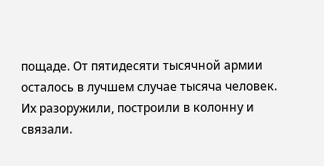пощаде. От пятидесяти тысячной армии осталось в лучшем случае тысяча человек. Их разоружили, построили в колонну и связали.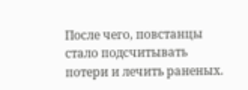После чего, повстанцы стало подсчитывать потери и лечить раненых.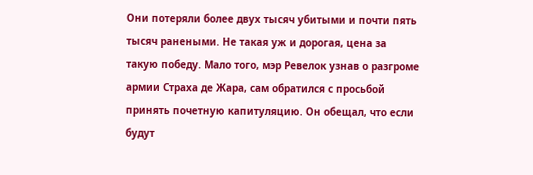Они потеряли более двух тысяч убитыми и почти пять тысяч ранеными. Не такая уж и дорогая, цена за такую победу. Мало того, мэр Ревелок узнав о разгроме армии Страха де Жара, сам обратился с просьбой принять почетную капитуляцию. Он обещал, что если будут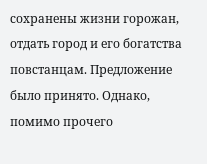сохранены жизни горожан, отдать город и его богатства повстанцам. Предложение было принято. Однако, помимо прочего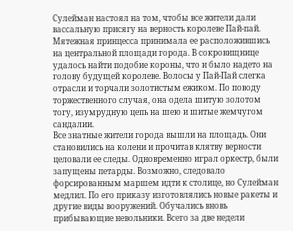Сулейман настоял на том, чтобы все жители дали вассальную присягу на верность королеве Пай-пай. Мятежная принцесса принимала ее расположившись на центральной площади города. В сокровищнице удалось найти подобие короны, что и было надето на голову будущей королеве. Волосы у Пай-Пай слегка отрасли и торчали золотистым ежиком. По поводу торжественного случая, она одела шитую золотом тогу, изумрудную цепь на шею и шитые жемчугом сандалии.
Все знатные жители города вышли на площадь. Они становились на колени и прочитав клятву верности целовали ее следы. Одновременно играл оркестр, были запущены петарды. Возможно, следовало форсированным маршем идти к столице, но Сулейман медлил. По его приказу изготовлялись новые ракеты и другие виды вооружений. Обучались вновь прибывающие невольники. Всего за две недели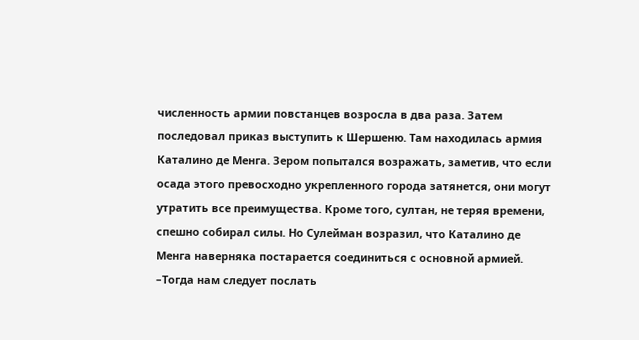численность армии повстанцев возросла в два раза. Затем последовал приказ выступить к Шершеню. Там находилась армия Каталино де Менга. Зером попытался возражать, заметив, что если осада этого превосходно укрепленного города затянется, они могут утратить все преимущества. Кроме того, султан, не теряя времени, спешно собирал силы. Но Сулейман возразил, что Каталино де Менга наверняка постарается соединиться с основной армией.
–Тогда нам следует послать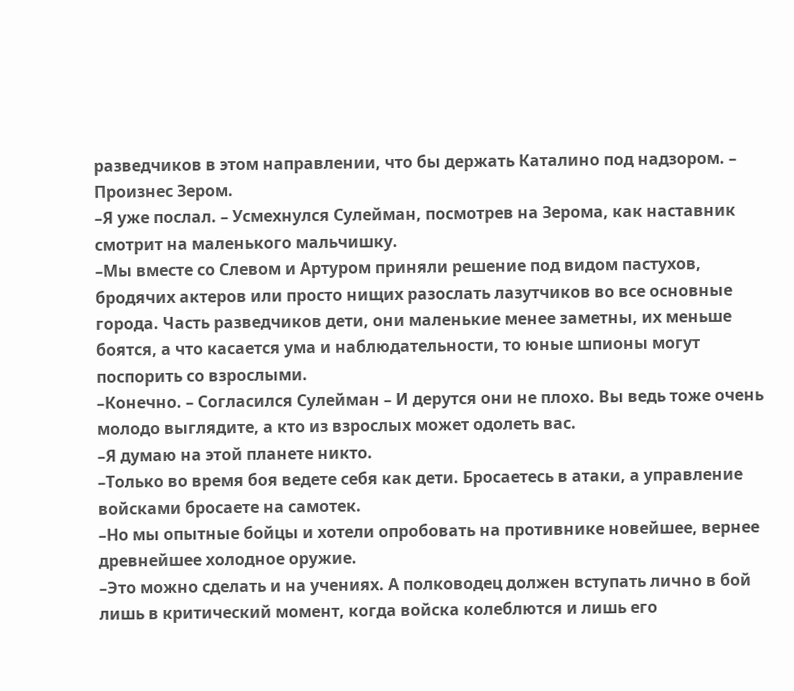разведчиков в этом направлении, что бы держать Каталино под надзором. – Произнес Зером.
–Я уже послал. – Усмехнулся Сулейман, посмотрев на Зерома, как наставник смотрит на маленького мальчишку.
–Мы вместе со Слевом и Артуром приняли решение под видом пастухов, бродячих актеров или просто нищих разослать лазутчиков во все основные города. Часть разведчиков дети, они маленькие менее заметны, их меньше боятся, а что касается ума и наблюдательности, то юные шпионы могут поспорить со взрослыми.
–Конечно. – Согласился Сулейман – И дерутся они не плохо. Вы ведь тоже очень молодо выглядите, а кто из взрослых может одолеть вас.
–Я думаю на этой планете никто.
–Только во время боя ведете себя как дети. Бросаетесь в атаки, а управление войсками бросаете на самотек.
–Но мы опытные бойцы и хотели опробовать на противнике новейшее, вернее древнейшее холодное оружие.
–Это можно сделать и на учениях. А полководец должен вступать лично в бой лишь в критический момент, когда войска колеблются и лишь его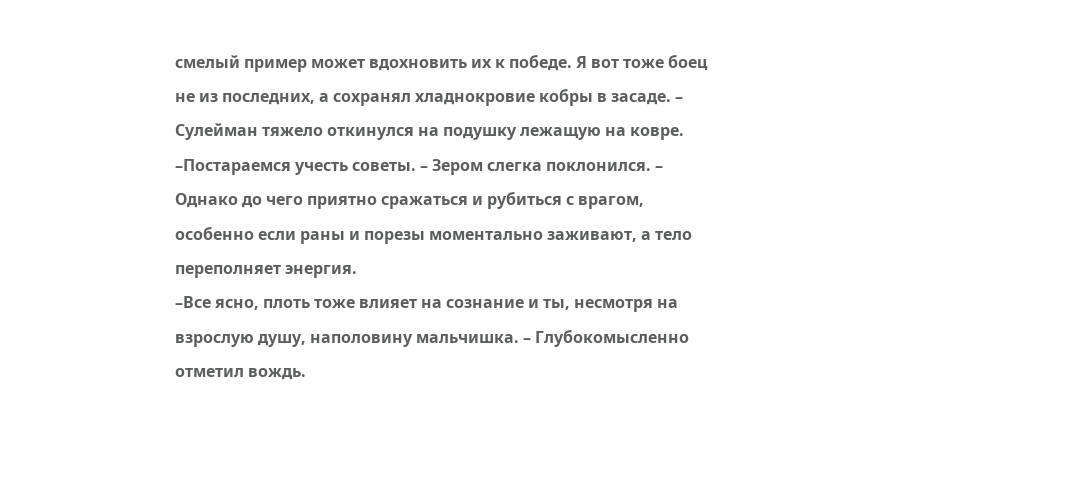смелый пример может вдохновить их к победе. Я вот тоже боец не из последних, а сохранял хладнокровие кобры в засаде. – Сулейман тяжело откинулся на подушку лежащую на ковре.
–Постараемся учесть советы. – Зером слегка поклонился. – Однако до чего приятно сражаться и рубиться с врагом, особенно если раны и порезы моментально заживают, а тело переполняет энергия.
–Все ясно, плоть тоже влияет на сознание и ты, несмотря на взрослую душу, наполовину мальчишка. – Глубокомысленно отметил вождь.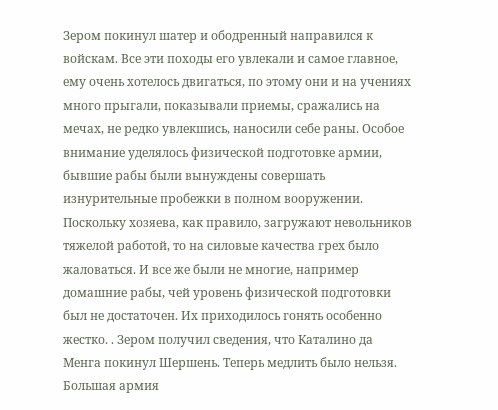Зером покинул шатер и ободренный направился к войскам. Все эти походы его увлекали и самое главное, ему очень хотелось двигаться, по этому они и на учениях много прыгали, показывали приемы, сражались на мечах, не редко увлекшись, наносили себе раны. Особое внимание уделялось физической подготовке армии, бывшие рабы были вынуждены совершать изнурительные пробежки в полном вооружении. Поскольку хозяева, как правило, загружают невольников тяжелой работой, то на силовые качества грех было жаловаться. И все же были не многие, например домашние рабы, чей уровень физической подготовки был не достаточен. Их приходилось гонять особенно жестко. . Зером получил сведения, что Каталино да Менга покинул Шершень. Теперь медлить было нельзя. Большая армия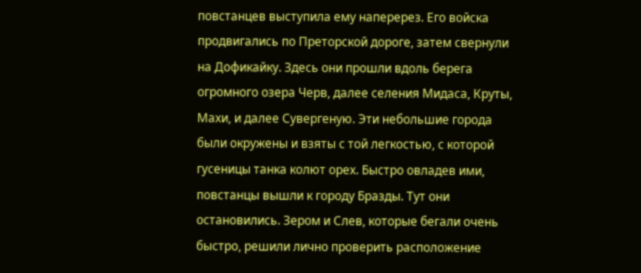повстанцев выступила ему наперерез. Его войска продвигались по Преторской дороге, затем свернули на Дофикайку. Здесь они прошли вдоль берега огромного озера Черв, далее селения Мидаса, Круты, Махи, и далее Сувергеную. Эти небольшие города были окружены и взяты с той легкостью, с которой гусеницы танка колют орех. Быстро овладев ими, повстанцы вышли к городу Бразды. Тут они остановились. Зером и Слев, которые бегали очень быстро, решили лично проверить расположение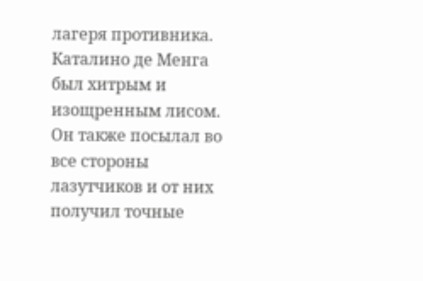лагеря противника.
Каталино де Менга был хитрым и изощренным лисом. Он также посылал во все стороны лазутчиков и от них получил точные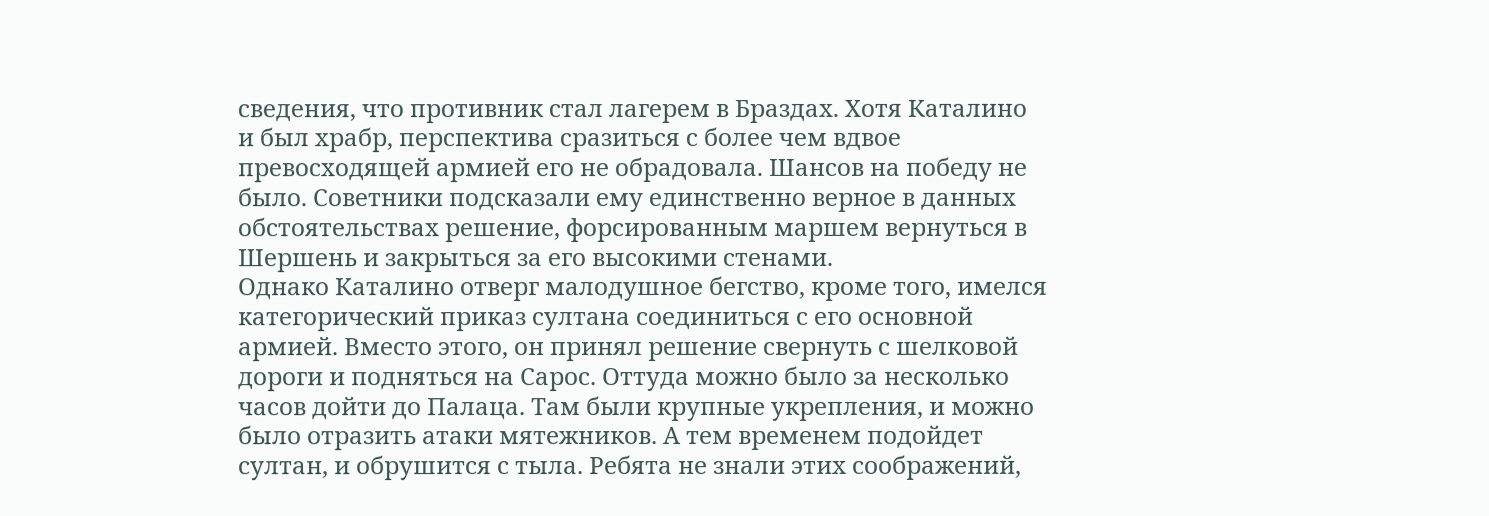сведения, что противник стал лагерем в Браздах. Хотя Каталино и был храбр, перспектива сразиться с более чем вдвое превосходящей армией его не обрадовала. Шансов на победу не было. Советники подсказали ему единственно верное в данных обстоятельствах решение, форсированным маршем вернуться в Шершень и закрыться за его высокими стенами.
Однако Каталино отверг малодушное бегство, кроме того, имелся категорический приказ султана соединиться с его основной армией. Вместо этого, он принял решение свернуть с шелковой дороги и подняться на Сарос. Оттуда можно было за несколько часов дойти до Палаца. Там были крупные укрепления, и можно было отразить атаки мятежников. А тем временем подойдет султан, и обрушится с тыла. Ребята не знали этих соображений,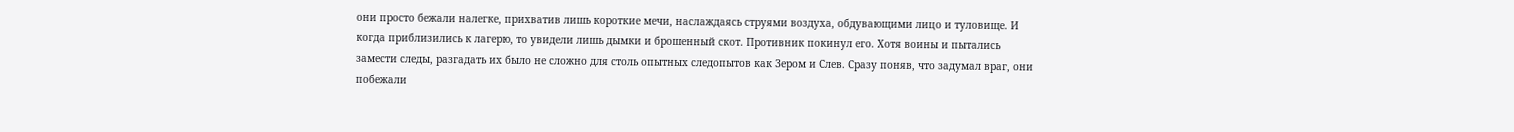они просто бежали налегке, прихватив лишь короткие мечи, наслаждаясь струями воздуха, обдувающими лицо и туловище. И когда приблизились к лагерю, то увидели лишь дымки и брошенный скот. Противник покинул его. Хотя воины и пытались замести следы, разгадать их было не сложно для столь опытных следопытов как Зером и Слев. Сразу поняв, что задумал враг, они побежали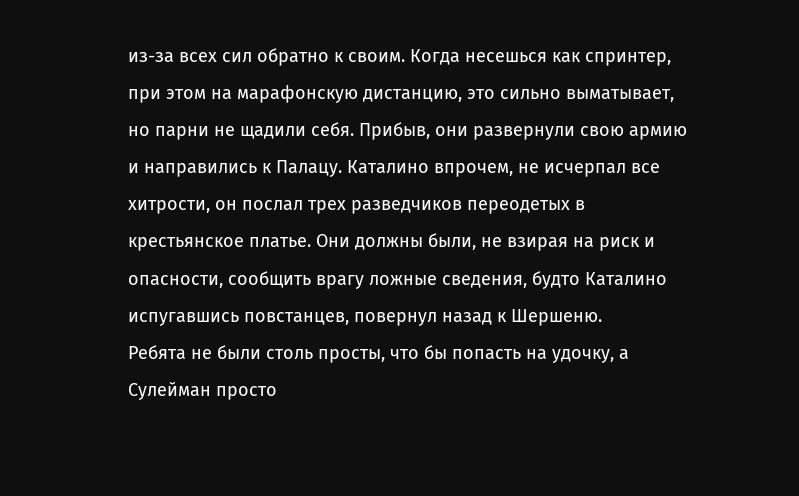из-за всех сил обратно к своим. Когда несешься как спринтер, при этом на марафонскую дистанцию, это сильно выматывает, но парни не щадили себя. Прибыв, они развернули свою армию и направились к Палацу. Каталино впрочем, не исчерпал все хитрости, он послал трех разведчиков переодетых в крестьянское платье. Они должны были, не взирая на риск и опасности, сообщить врагу ложные сведения, будто Каталино испугавшись повстанцев, повернул назад к Шершеню.
Ребята не были столь просты, что бы попасть на удочку, а Сулейман просто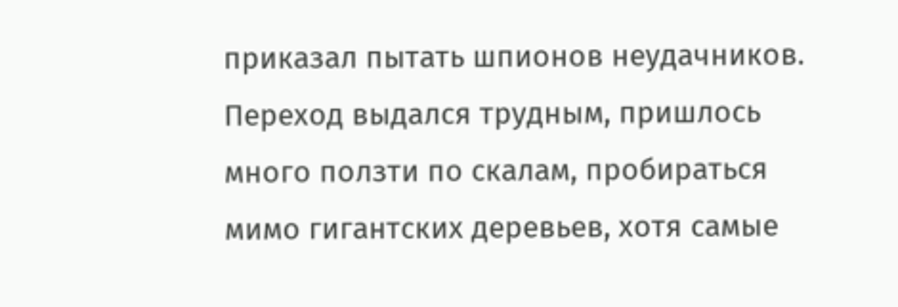приказал пытать шпионов неудачников.
Переход выдался трудным, пришлось много ползти по скалам, пробираться мимо гигантских деревьев, хотя самые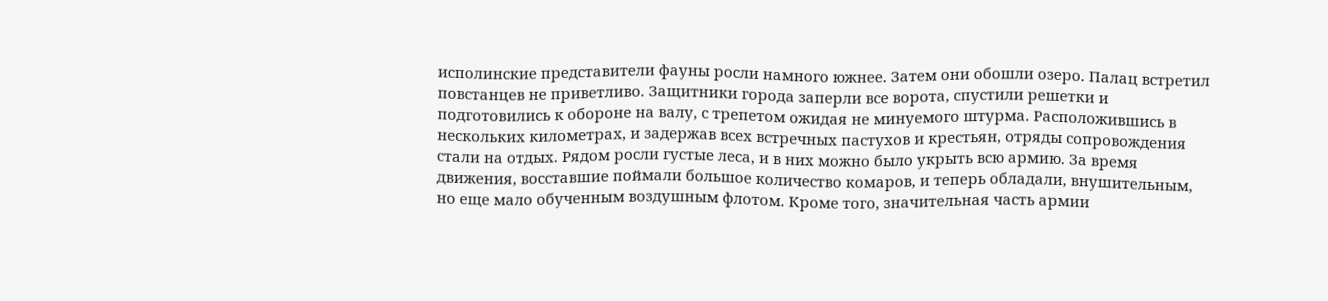исполинские представители фауны росли намного южнее. Затем они обошли озеро. Палац встретил повстанцев не приветливо. Защитники города заперли все ворота, спустили решетки и подготовились к обороне на валу, с трепетом ожидая не минуемого штурма. Расположившись в нескольких километрах, и задержав всех встречных пастухов и крестьян, отряды сопровождения стали на отдых. Рядом росли густые леса, и в них можно было укрыть всю армию. За время движения, восставшие поймали большое количество комаров, и теперь обладали, внушительным, но еще мало обученным воздушным флотом. Кроме того, значительная часть армии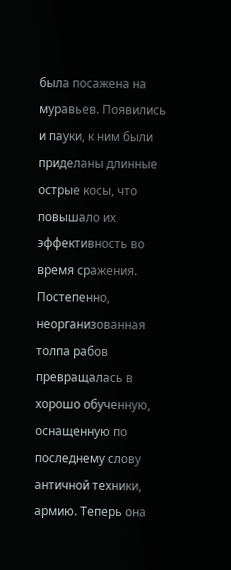была посажена на муравьев. Появились и пауки, к ним были приделаны длинные острые косы, что повышало их эффективность во время сражения. Постепенно, неорганизованная толпа рабов превращалась в хорошо обученную, оснащенную по последнему слову античной техники, армию. Теперь она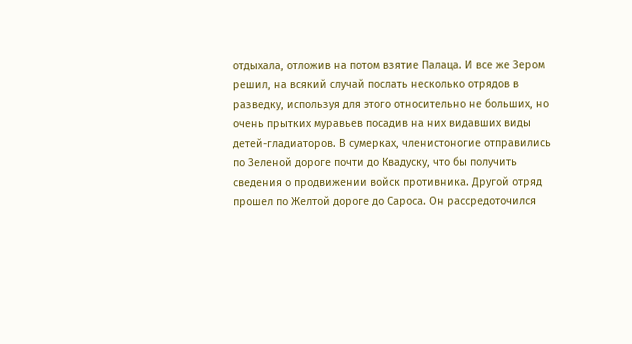отдыхала, отложив на потом взятие Палаца. И все же Зером решил, на всякий случай послать несколько отрядов в разведку, используя для этого относительно не больших, но очень прытких муравьев посадив на них видавших виды детей-гладиаторов. В сумерках, членистоногие отправились по Зеленой дороге почти до Квадуску, что бы получить сведения о продвижении войск противника. Другой отряд прошел по Желтой дороге до Сароса. Он рассредоточился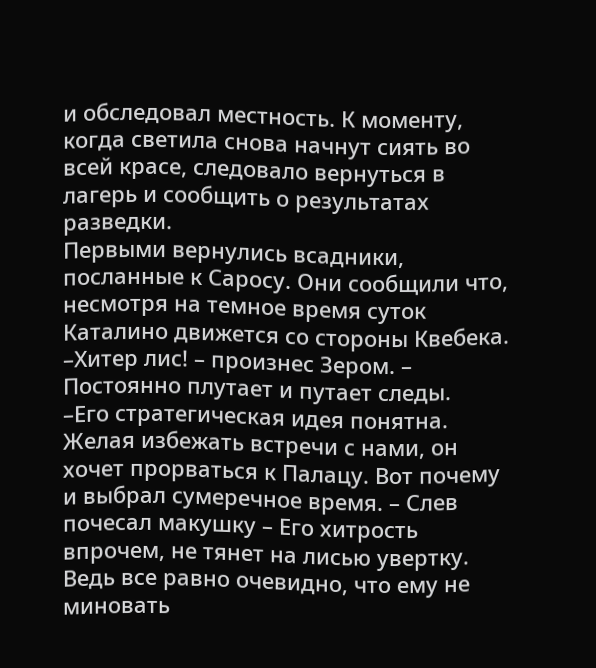и обследовал местность. К моменту, когда светила снова начнут сиять во всей красе, следовало вернуться в лагерь и сообщить о результатах разведки.
Первыми вернулись всадники, посланные к Саросу. Они сообщили что, несмотря на темное время суток Каталино движется со стороны Квебека.
–Хитер лис! – произнес Зером. – Постоянно плутает и путает следы.
–Его стратегическая идея понятна. Желая избежать встречи с нами, он хочет прорваться к Палацу. Вот почему и выбрал сумеречное время. – Слев почесал макушку – Его хитрость впрочем, не тянет на лисью увертку. Ведь все равно очевидно, что ему не миновать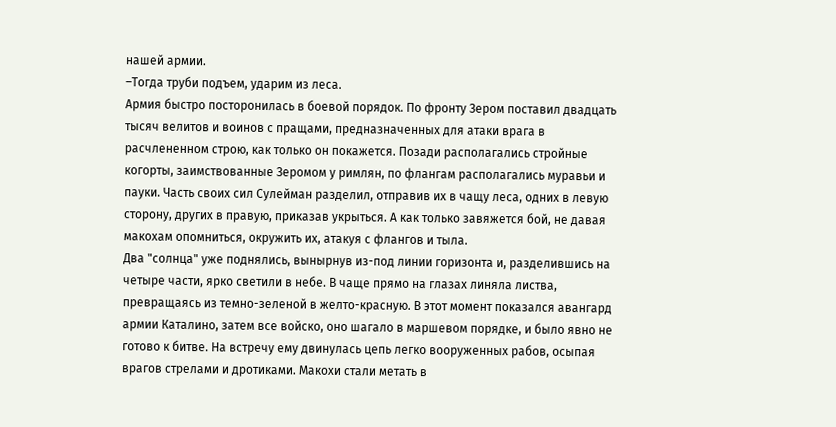нашей армии.
–Тогда труби подъем, ударим из леса.
Армия быстро посторонилась в боевой порядок. По фронту Зером поставил двадцать тысяч велитов и воинов с пращами, предназначенных для атаки врага в расчлененном строю, как только он покажется. Позади располагались стройные когорты, заимствованные Зеромом у римлян, по флангам располагались муравьи и пауки. Часть своих сил Сулейман разделил, отправив их в чащу леса, одних в левую сторону, других в правую, приказав укрыться. А как только завяжется бой, не давая макохам опомниться, окружить их, атакуя с флангов и тыла.
Два "солнца" уже поднялись, вынырнув из-под линии горизонта и, разделившись на четыре части, ярко светили в небе. В чаще прямо на глазах линяла листва, превращаясь из темно-зеленой в желто-красную. В этот момент показался авангард армии Каталино, затем все войско, оно шагало в маршевом порядке, и было явно не готово к битве. На встречу ему двинулась цепь легко вооруженных рабов, осыпая врагов стрелами и дротиками. Макохи стали метать в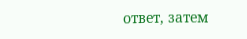ответ, затем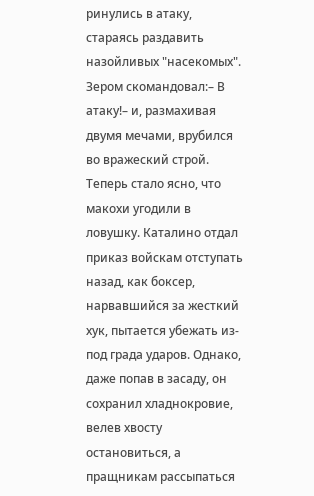ринулись в атаку, стараясь раздавить назойливых "насекомых". Зером скомандовал:– В атаку!– и, размахивая двумя мечами, врубился во вражеский строй. Теперь стало ясно, что макохи угодили в ловушку. Каталино отдал приказ войскам отступать назад, как боксер, нарвавшийся за жесткий хук, пытается убежать из-под града ударов. Однако, даже попав в засаду, он сохранил хладнокровие, велев хвосту остановиться, а пращникам рассыпаться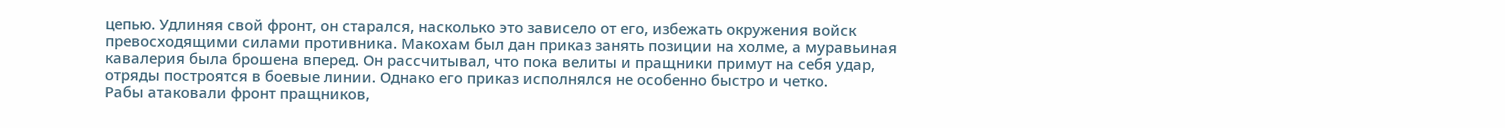цепью. Удлиняя свой фронт, он старался, насколько это зависело от его, избежать окружения войск превосходящими силами противника. Макохам был дан приказ занять позиции на холме, а муравьиная кавалерия была брошена вперед. Он рассчитывал, что пока велиты и пращники примут на себя удар, отряды построятся в боевые линии. Однако его приказ исполнялся не особенно быстро и четко.
Рабы атаковали фронт пращников,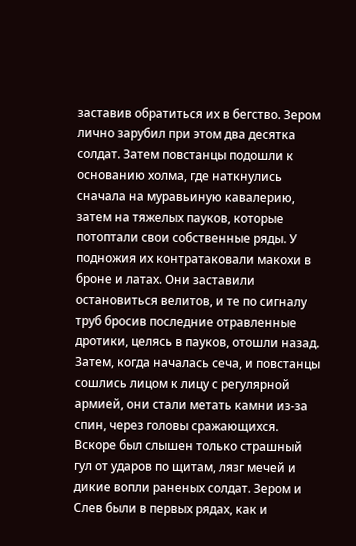заставив обратиться их в бегство. Зером лично зарубил при этом два десятка солдат. Затем повстанцы подошли к основанию холма, где наткнулись сначала на муравьиную кавалерию, затем на тяжелых пауков, которые потоптали свои собственные ряды. У подножия их контратаковали макохи в броне и латах. Они заставили остановиться велитов, и те по сигналу труб бросив последние отравленные дротики, целясь в пауков, отошли назад. Затем, когда началась сеча, и повстанцы сошлись лицом к лицу с регулярной армией, они стали метать камни из-за спин, через головы сражающихся. Вскоре был слышен только страшный гул от ударов по щитам, лязг мечей и дикие вопли раненых солдат. Зером и Слев были в первых рядах, как и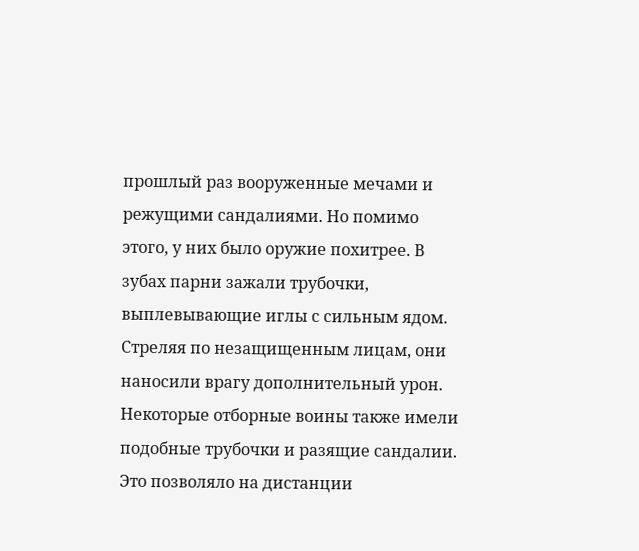прошлый раз вооруженные мечами и режущими сандалиями. Но помимо этого, у них было оружие похитрее. В зубах парни зажали трубочки, выплевывающие иглы с сильным ядом. Стреляя по незащищенным лицам, они наносили врагу дополнительный урон. Некоторые отборные воины также имели подобные трубочки и разящие сандалии. Это позволяло на дистанции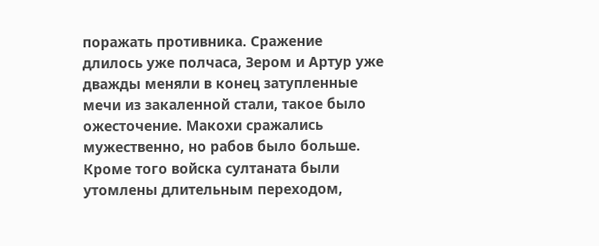поражать противника. Сражение длилось уже полчаса, Зером и Артур уже дважды меняли в конец затупленные мечи из закаленной стали, такое было ожесточение. Макохи сражались мужественно, но рабов было больше. Кроме того войска султаната были утомлены длительным переходом,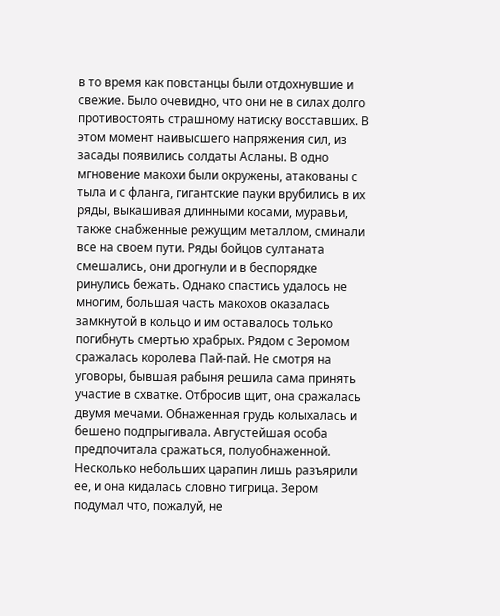в то время как повстанцы были отдохнувшие и свежие. Было очевидно, что они не в силах долго противостоять страшному натиску восставших. В этом момент наивысшего напряжения сил, из засады появились солдаты Асланы. В одно мгновение макохи были окружены, атакованы с тыла и с фланга, гигантские пауки врубились в их ряды, выкашивая длинными косами, муравьи, также снабженные режущим металлом, сминали все на своем пути. Ряды бойцов султаната смешались, они дрогнули и в беспорядке ринулись бежать. Однако спастись удалось не многим, большая часть макохов оказалась замкнутой в кольцо и им оставалось только погибнуть смертью храбрых. Рядом с Зеромом сражалась королева Пай-пай. Не смотря на уговоры, бывшая рабыня решила сама принять участие в схватке. Отбросив щит, она сражалась двумя мечами. Обнаженная грудь колыхалась и бешено подпрыгивала. Августейшая особа предпочитала сражаться, полуобнаженной. Несколько небольших царапин лишь разъярили ее, и она кидалась словно тигрица. Зером подумал что, пожалуй, не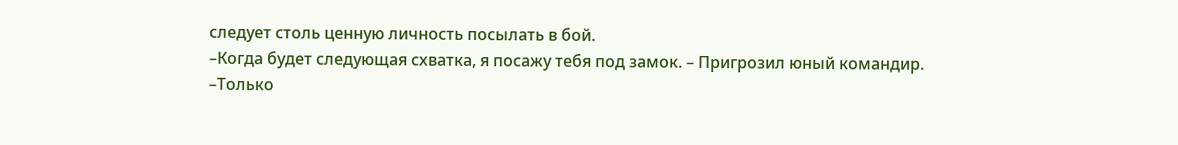следует столь ценную личность посылать в бой.
–Когда будет следующая схватка, я посажу тебя под замок. – Пригрозил юный командир.
–Только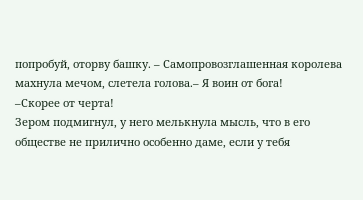попробуй, оторву башку. – Самопровозглашенная королева махнула мечом, слетела голова.– Я воин от бога!
–Скорее от черта!
Зером подмигнул, у него мелькнула мысль, что в его обществе не прилично особенно даме, если у тебя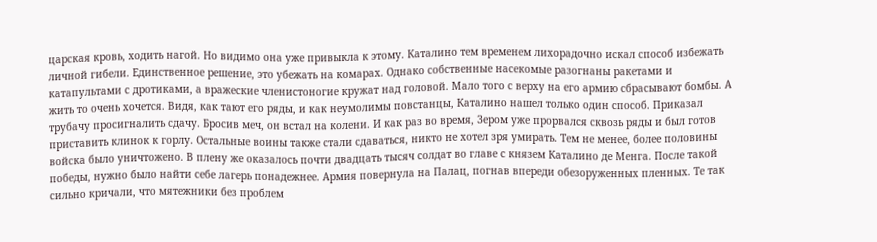царская кровь, ходить нагой. Но видимо она уже привыкла к этому. Каталино тем временем лихорадочно искал способ избежать личной гибели. Единственное решение, это убежать на комарах. Однако собственные насекомые разогнаны ракетами и катапультами с дротиками, а вражеские членистоногие кружат над головой. Мало того с верху на его армию сбрасывают бомбы. А жить то очень хочется. Видя, как тают его ряды, и как неумолимы повстанцы, Каталино нашел только один способ. Приказал трубачу просигналить сдачу. Бросив меч, он встал на колени. И как раз во время, Зером уже прорвался сквозь ряды и был готов приставить клинок к горлу. Остальные воины также стали сдаваться, никто не хотел зря умирать. Тем не менее, более половины войска было уничтожено. В плену же оказалось почти двадцать тысяч солдат во главе с князем Каталино де Менга. После такой победы, нужно было найти себе лагерь понадежнее. Армия повернула на Палац, погнав впереди обезоруженных пленных. Те так сильно кричали, что мятежники без проблем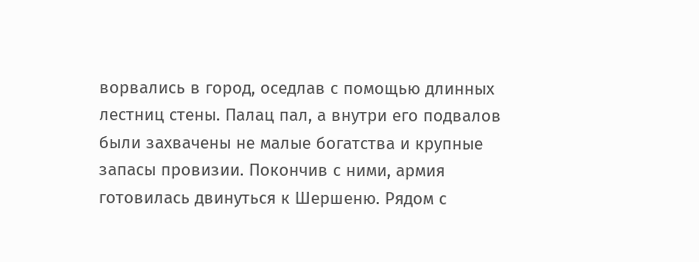ворвались в город, оседлав с помощью длинных лестниц стены. Палац пал, а внутри его подвалов были захвачены не малые богатства и крупные запасы провизии. Покончив с ними, армия готовилась двинуться к Шершеню. Рядом с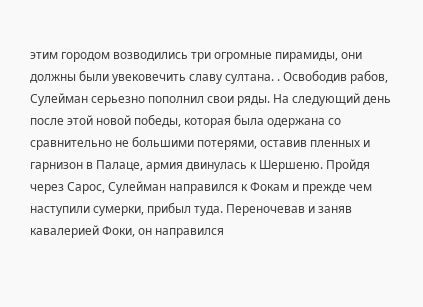этим городом возводились три огромные пирамиды, они должны были увековечить славу султана. . Освободив рабов, Сулейман серьезно пополнил свои ряды. На следующий день после этой новой победы, которая была одержана со сравнительно не большими потерями, оставив пленных и гарнизон в Палаце, армия двинулась к Шершеню. Пройдя через Сарос, Сулейман направился к Фокам и прежде чем наступили сумерки, прибыл туда. Переночевав и заняв кавалерией Фоки, он направился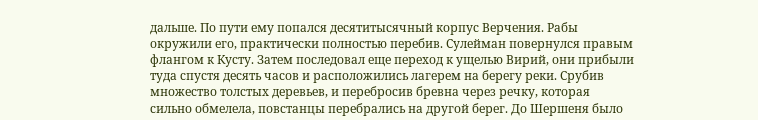дальше. По пути ему попался десятитысячный корпус Верчения. Рабы окружили его, практически полностью перебив. Сулейман повернулся правым флангом к Кусту. Затем последовал еще переход к ущелью Вирий, они прибыли туда спустя десять часов и расположились лагерем на берегу реки. Срубив множество толстых деревьев, и перебросив бревна через речку, которая сильно обмелела, повстанцы перебрались на другой берег. До Шершеня было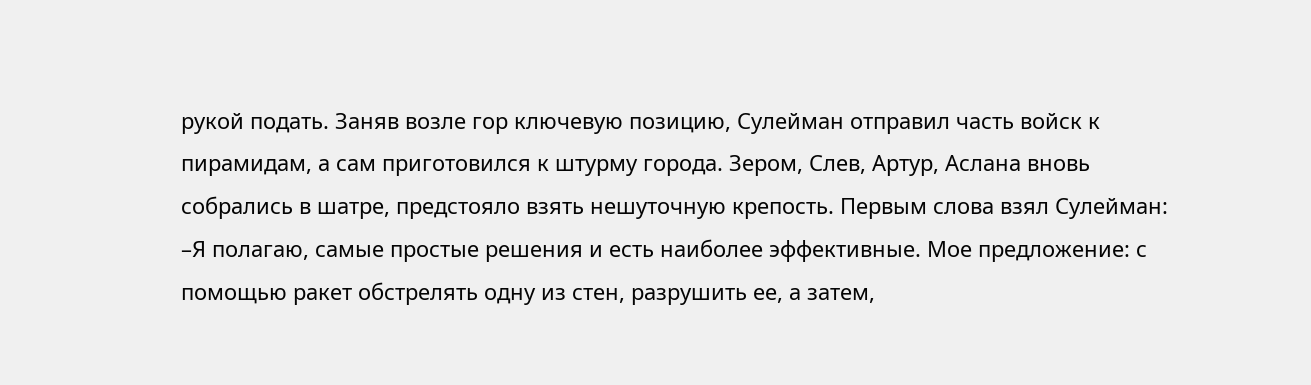рукой подать. Заняв возле гор ключевую позицию, Сулейман отправил часть войск к пирамидам, а сам приготовился к штурму города. Зером, Слев, Артур, Аслана вновь собрались в шатре, предстояло взять нешуточную крепость. Первым слова взял Сулейман:
–Я полагаю, самые простые решения и есть наиболее эффективные. Мое предложение: с помощью ракет обстрелять одну из стен, разрушить ее, а затем,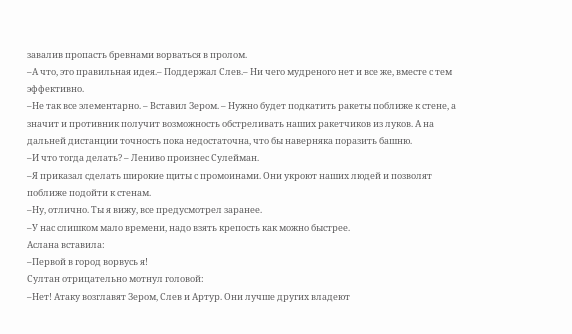завалив пропасть бревнами ворваться в пролом.
–А что, это правильная идея.– Поддержал Слев.– Ни чего мудреного нет и все же, вместе с тем эффективно.
–Не так все элементарно. – Вставил Зером. – Нужно будет подкатить ракеты поближе к стене, а значит и противник получит возможность обстреливать наших ракетчиков из луков. А на дальней дистанции точность пока недостаточна, что бы наверняка поразить башню.
–И что тогда делать? – Лениво произнес Сулейман.
–Я приказал сделать широкие щиты с промоинами. Они укроют наших людей и позволят поближе подойти к стенам.
–Ну, отлично. Ты я вижу, все предусмотрел заранее.
–У нас слишком мало времени, надо взять крепость как можно быстрее.
Аслана вставила:
–Первой в город ворвусь я!
Султан отрицательно мотнул головой:
–Нет! Атаку возглавят Зером, Слев и Артур. Они лучше других владеют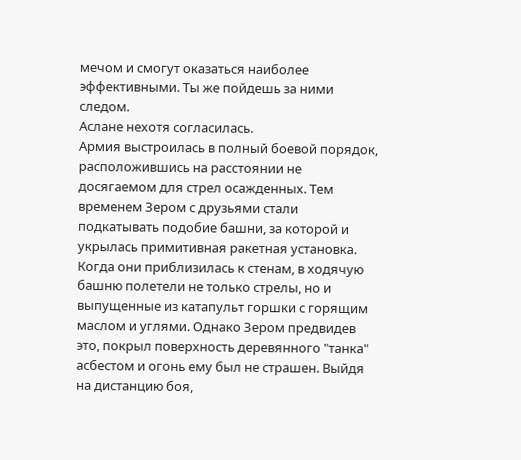мечом и смогут оказаться наиболее эффективными. Ты же пойдешь за ними следом.
Аслане нехотя согласилась.
Армия выстроилась в полный боевой порядок, расположившись на расстоянии не досягаемом для стрел осажденных. Тем временем Зером с друзьями стали подкатывать подобие башни, за которой и укрылась примитивная ракетная установка. Когда они приблизилась к стенам, в ходячую башню полетели не только стрелы, но и выпущенные из катапульт горшки с горящим маслом и углями. Однако Зером предвидев это, покрыл поверхность деревянного "танка" асбестом и огонь ему был не страшен. Выйдя на дистанцию боя,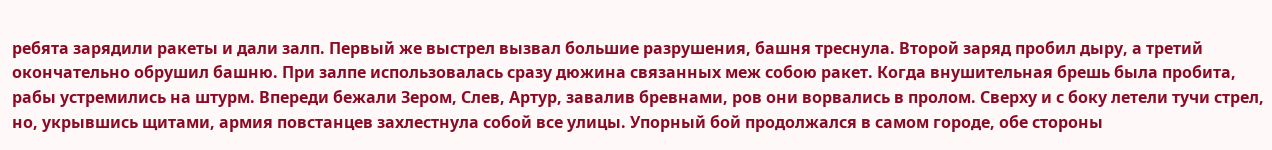ребята зарядили ракеты и дали залп. Первый же выстрел вызвал большие разрушения, башня треснула. Второй заряд пробил дыру, а третий окончательно обрушил башню. При залпе использовалась сразу дюжина связанных меж собою ракет. Когда внушительная брешь была пробита, рабы устремились на штурм. Впереди бежали Зером, Слев, Артур, завалив бревнами, ров они ворвались в пролом. Сверху и с боку летели тучи стрел, но, укрывшись щитами, армия повстанцев захлестнула собой все улицы. Упорный бой продолжался в самом городе, обе стороны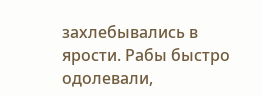захлебывались в ярости. Рабы быстро одолевали,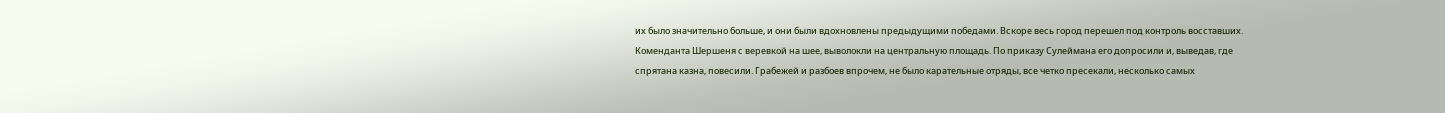их было значительно больше, и они были вдохновлены предыдущими победами. Вскоре весь город перешел под контроль восставших. Коменданта Шершеня с веревкой на шее, выволокли на центральную площадь. По приказу Сулеймана его допросили и, выведав, где спрятана казна, повесили. Грабежей и разбоев впрочем, не было карательные отряды, все четко пресекали, несколько самых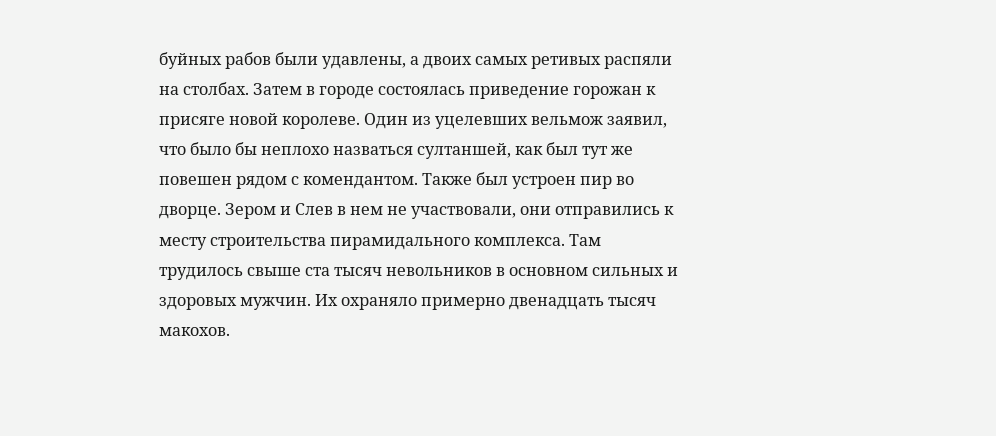буйных рабов были удавлены, а двоих самых ретивых распяли на столбах. Затем в городе состоялась приведение горожан к присяге новой королеве. Один из уцелевших вельмож заявил, что было бы неплохо назваться султаншей, как был тут же повешен рядом с комендантом. Также был устроен пир во дворце. Зером и Слев в нем не участвовали, они отправились к месту строительства пирамидального комплекса. Там трудилось свыше ста тысяч невольников в основном сильных и здоровых мужчин. Их охраняло примерно двенадцать тысяч макохов.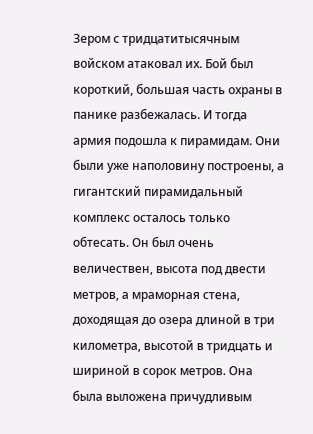Зером с тридцатитысячным войском атаковал их. Бой был короткий, большая часть охраны в панике разбежалась. И тогда армия подошла к пирамидам. Они были уже наполовину построены, а гигантский пирамидальный комплекс осталось только обтесать. Он был очень величествен, высота под двести метров, а мраморная стена, доходящая до озера длиной в три километра, высотой в тридцать и шириной в сорок метров. Она была выложена причудливым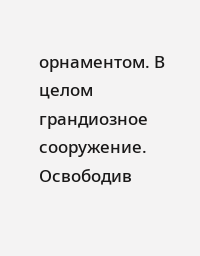орнаментом. В целом грандиозное сооружение. Освободив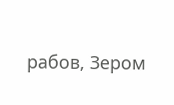рабов, Зером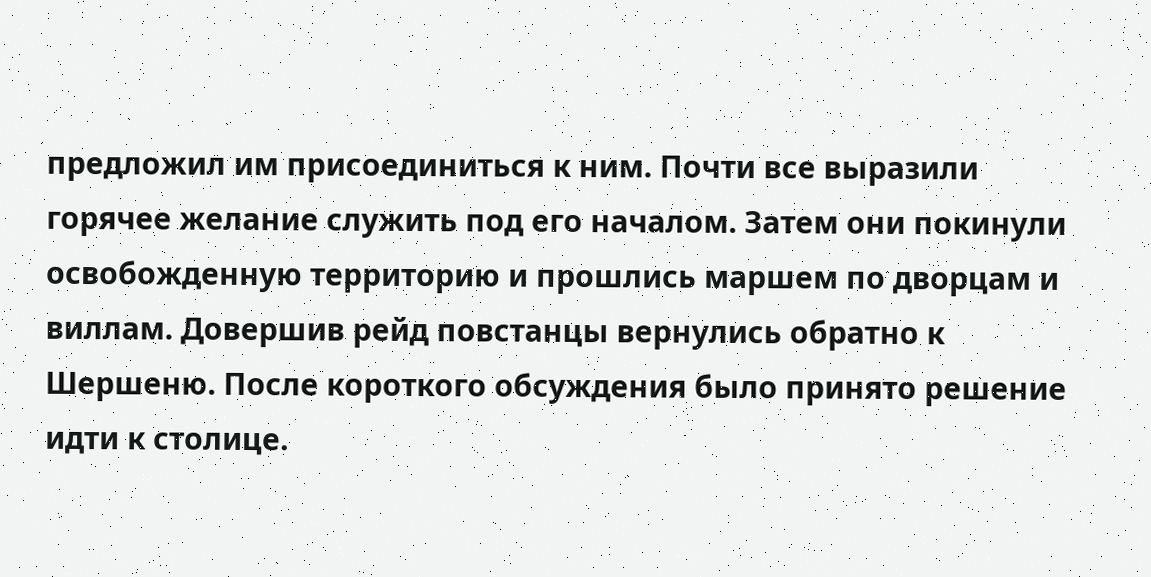предложил им присоединиться к ним. Почти все выразили горячее желание служить под его началом. Затем они покинули освобожденную территорию и прошлись маршем по дворцам и виллам. Довершив рейд повстанцы вернулись обратно к Шершеню. После короткого обсуждения было принято решение идти к столице.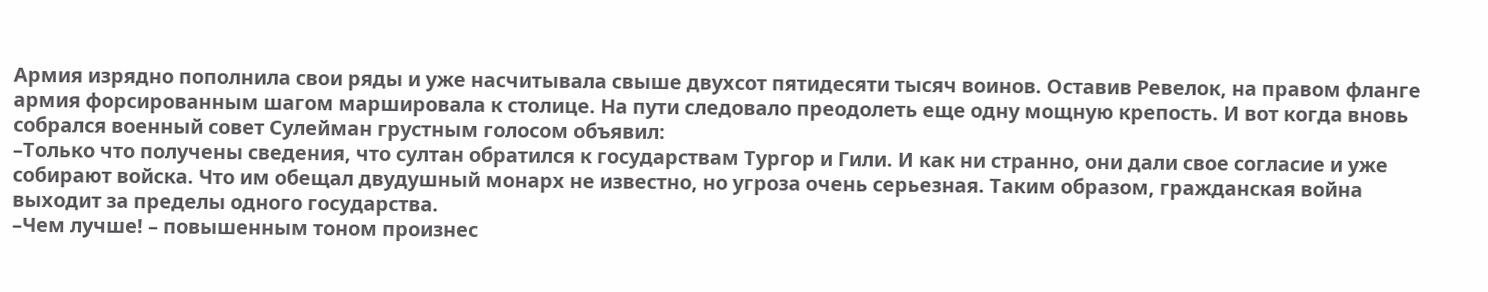Армия изрядно пополнила свои ряды и уже насчитывала свыше двухсот пятидесяти тысяч воинов. Оставив Ревелок, на правом фланге армия форсированным шагом маршировала к столице. На пути следовало преодолеть еще одну мощную крепость. И вот когда вновь собрался военный совет Сулейман грустным голосом объявил:
–Только что получены сведения, что султан обратился к государствам Тургор и Гили. И как ни странно, они дали свое согласие и уже собирают войска. Что им обещал двудушный монарх не известно, но угроза очень серьезная. Таким образом, гражданская война выходит за пределы одного государства.
–Чем лучше! – повышенным тоном произнес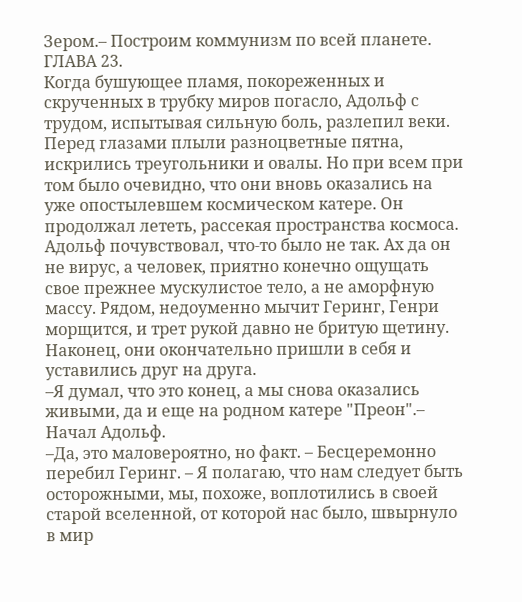Зером.– Построим коммунизм по всей планете.
ГЛАВА 23.
Когда бушующее пламя, покореженных и скрученных в трубку миров погасло, Адольф с трудом, испытывая сильную боль, разлепил веки. Перед глазами плыли разноцветные пятна, искрились треугольники и овалы. Но при всем при том было очевидно, что они вновь оказались на уже опостылевшем космическом катере. Он продолжал лететь, рассекая пространства космоса.
Адольф почувствовал, что-то было не так. Ах да он не вирус, а человек, приятно конечно ощущать свое прежнее мускулистое тело, а не аморфную массу. Рядом, недоуменно мычит Геринг, Генри морщится, и трет рукой давно не бритую щетину. Наконец, они окончательно пришли в себя и уставились друг на друга.
–Я думал, что это конец, а мы снова оказались живыми, да и еще на родном катере "Преон".– Начал Адольф.
–Да, это маловероятно, но факт. – Бесцеремонно перебил Геринг. – Я полагаю, что нам следует быть осторожными, мы, похоже, воплотились в своей старой вселенной, от которой нас было, швырнуло в мир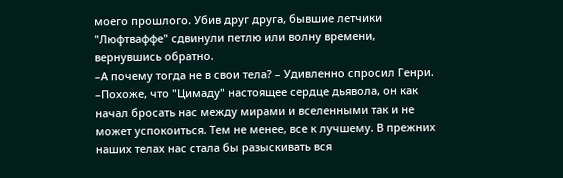моего прошлого. Убив друг друга, бывшие летчики "Люфтваффе" сдвинули петлю или волну времени, вернувшись обратно.
–А почему тогда не в свои тела? – Удивленно спросил Генри.
–Похоже, что "Цимаду" настоящее сердце дьявола, он как начал бросать нас между мирами и вселенными так и не может успокоиться. Тем не менее, все к лучшему. В прежних наших телах нас стала бы разыскивать вся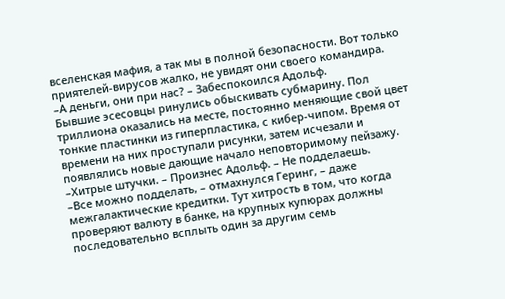вселенская мафия, а так мы в полной безопасности. Вот только приятелей-вирусов жалко, не увидят они своего командира.
–А деньги, они при нас? – Забеспокоился Адольф.
Бывшие эсесовцы ринулись обыскивать субмарину. Пол триллиона оказались на месте, постоянно меняющие свой цвет тонкие пластинки из гиперпластика, с кибер-чипом. Время от времени на них проступали рисунки, затем исчезали и появлялись новые дающие начало неповторимому пейзажу.
–Хитрые штучки. – Произнес Адольф. – Не подделаешь.
–Все можно подделать, – отмахнулся Геринг, – даже межгалактические кредитки. Тут хитрость в том, что когда проверяют валюту в банке, на крупных купюрах должны последовательно всплыть один за другим семь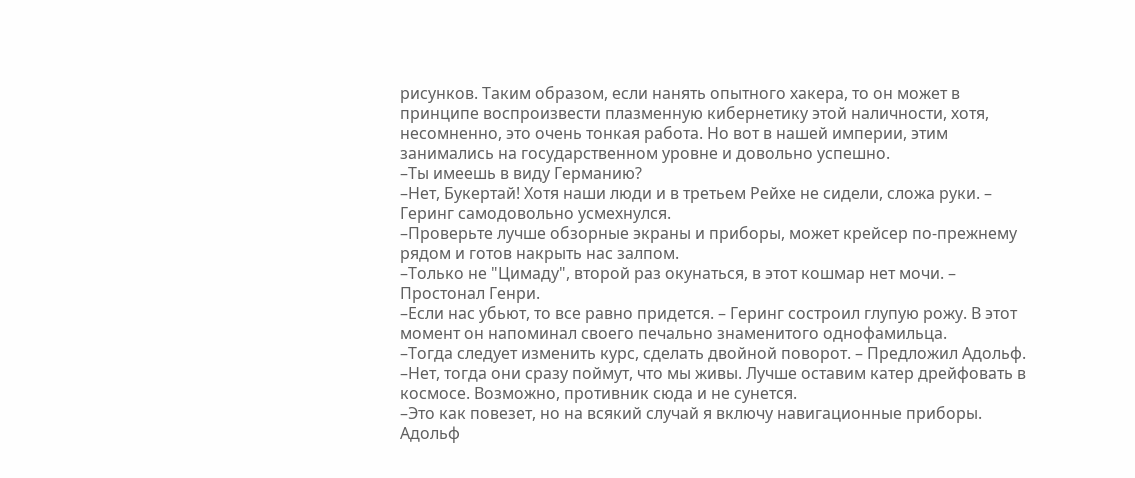рисунков. Таким образом, если нанять опытного хакера, то он может в принципе воспроизвести плазменную кибернетику этой наличности, хотя, несомненно, это очень тонкая работа. Но вот в нашей империи, этим занимались на государственном уровне и довольно успешно.
–Ты имеешь в виду Германию?
–Нет, Букертай! Хотя наши люди и в третьем Рейхе не сидели, сложа руки. – Геринг самодовольно усмехнулся.
–Проверьте лучше обзорные экраны и приборы, может крейсер по-прежнему рядом и готов накрыть нас залпом.
–Только не "Цимаду", второй раз окунаться, в этот кошмар нет мочи. – Простонал Генри.
–Если нас убьют, то все равно придется. – Геринг состроил глупую рожу. В этот момент он напоминал своего печально знаменитого однофамильца.
–Тогда следует изменить курс, сделать двойной поворот. – Предложил Адольф.
–Нет, тогда они сразу поймут, что мы живы. Лучше оставим катер дрейфовать в космосе. Возможно, противник сюда и не сунется.
–Это как повезет, но на всякий случай я включу навигационные приборы.
Адольф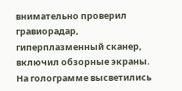внимательно проверил гравиорадар, гиперплазменный сканер, включил обзорные экраны. На голограмме высветились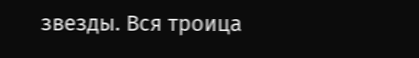звезды. Вся троица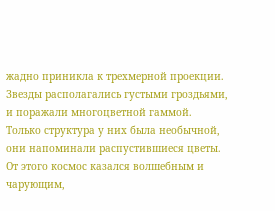жадно приникла к трехмерной проекции. Звезды располагались густыми гроздьями, и поражали многоцветной гаммой. Только структура у них была необычной, они напоминали распустившиеся цветы. От этого космос казался волшебным и чарующим,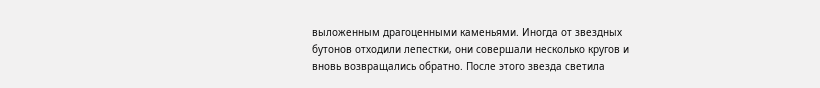выложенным драгоценными каменьями. Иногда от звездных бутонов отходили лепестки, они совершали несколько кругов и вновь возвращались обратно. После этого звезда светила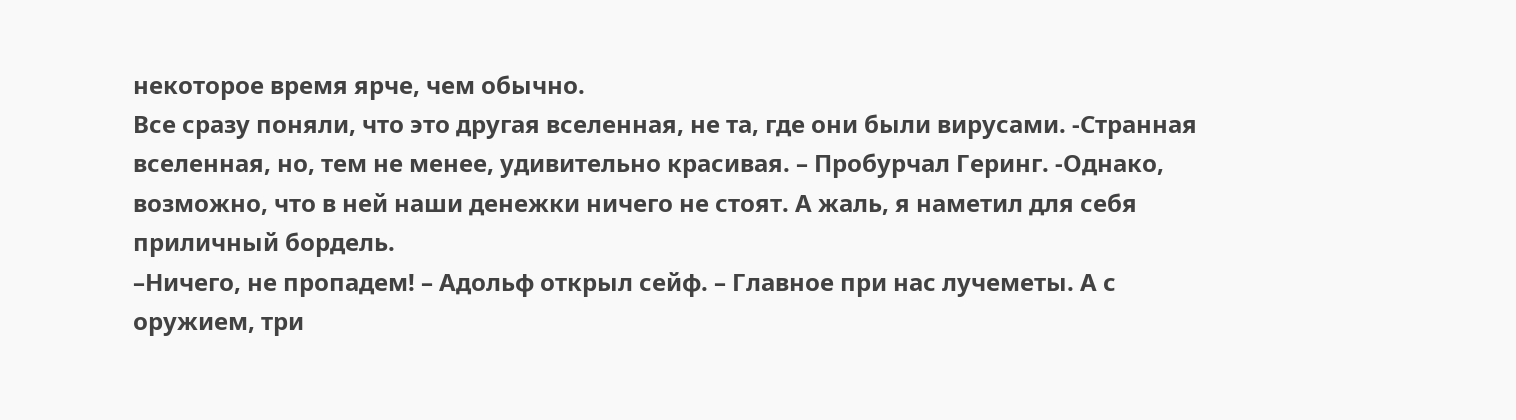некоторое время ярче, чем обычно.
Все сразу поняли, что это другая вселенная, не та, где они были вирусами. -Странная вселенная, но, тем не менее, удивительно красивая. – Пробурчал Геринг. -Однако, возможно, что в ней наши денежки ничего не стоят. А жаль, я наметил для себя приличный бордель.
–Ничего, не пропадем! – Адольф открыл сейф. – Главное при нас лучеметы. А с оружием, три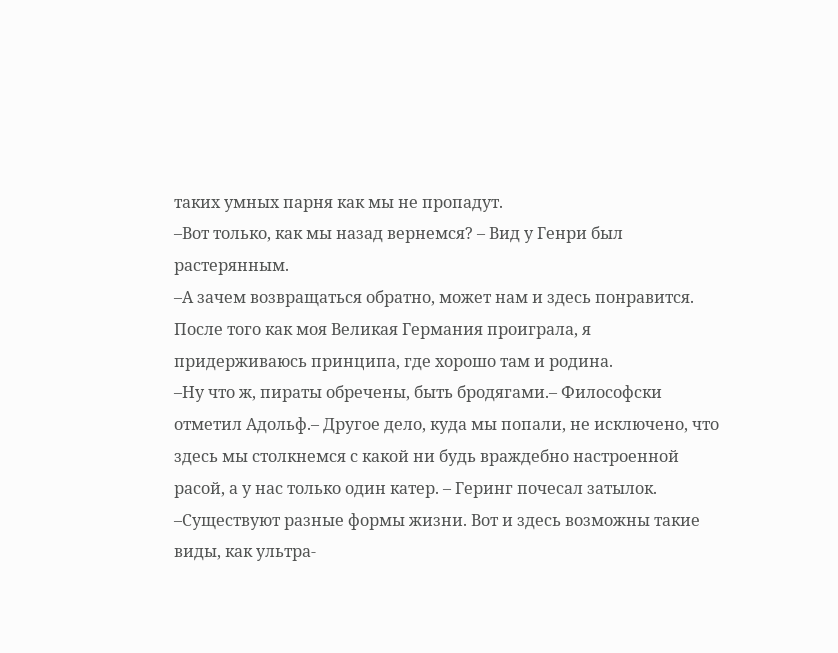таких умных парня как мы не пропадут.
–Вот только, как мы назад вернемся? – Вид у Генри был растерянным.
–А зачем возвращаться обратно, может нам и здесь понравится. После того как моя Великая Германия проиграла, я придерживаюсь принципа, где хорошо там и родина.
–Ну что ж, пираты обречены, быть бродягами.– Философски отметил Адольф.– Другое дело, куда мы попали, не исключено, что здесь мы столкнемся с какой ни будь враждебно настроенной расой, а у нас только один катер. – Геринг почесал затылок.
–Существуют разные формы жизни. Вот и здесь возможны такие виды, как ультра-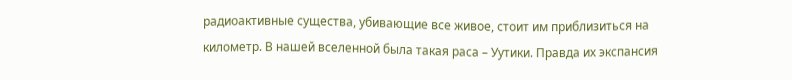радиоактивные существа, убивающие все живое, стоит им приблизиться на километр. В нашей вселенной была такая раса – Уутики. Правда их экспансия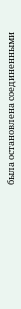была остановлена соединенными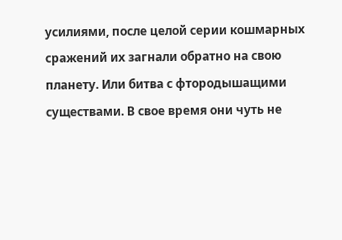усилиями, после целой серии кошмарных сражений их загнали обратно на свою планету. Или битва с фтородышащими существами. В свое время они чуть не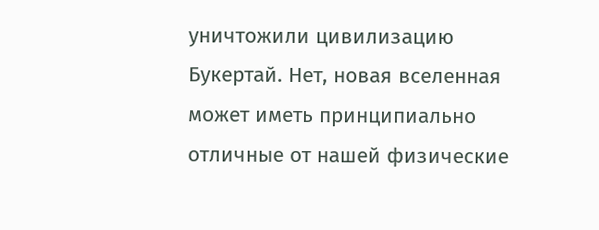уничтожили цивилизацию Букертай. Нет, новая вселенная может иметь принципиально отличные от нашей физические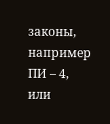законы, например ПИ – 4, или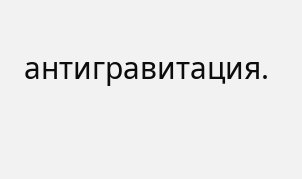антигравитация.